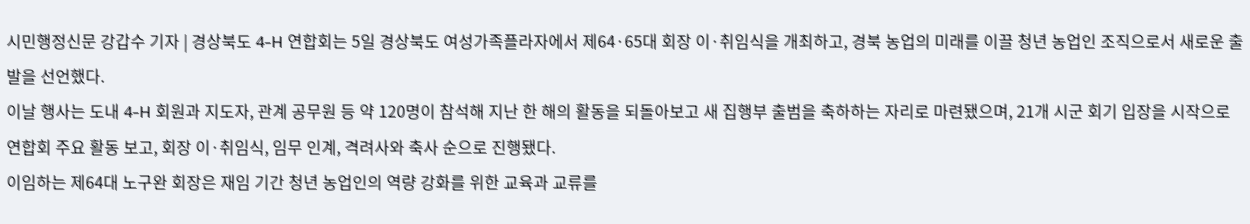시민행정신문 강갑수 기자 | 경상북도 4-H 연합회는 5일 경상북도 여성가족플라자에서 제64·65대 회장 이·취임식을 개최하고, 경북 농업의 미래를 이끌 청년 농업인 조직으로서 새로운 출발을 선언했다.
이날 행사는 도내 4-H 회원과 지도자, 관계 공무원 등 약 120명이 참석해 지난 한 해의 활동을 되돌아보고 새 집행부 출범을 축하하는 자리로 마련됐으며, 21개 시군 회기 입장을 시작으로 연합회 주요 활동 보고, 회장 이·취임식, 임무 인계, 격려사와 축사 순으로 진행됐다.
이임하는 제64대 노구완 회장은 재임 기간 청년 농업인의 역량 강화를 위한 교육과 교류를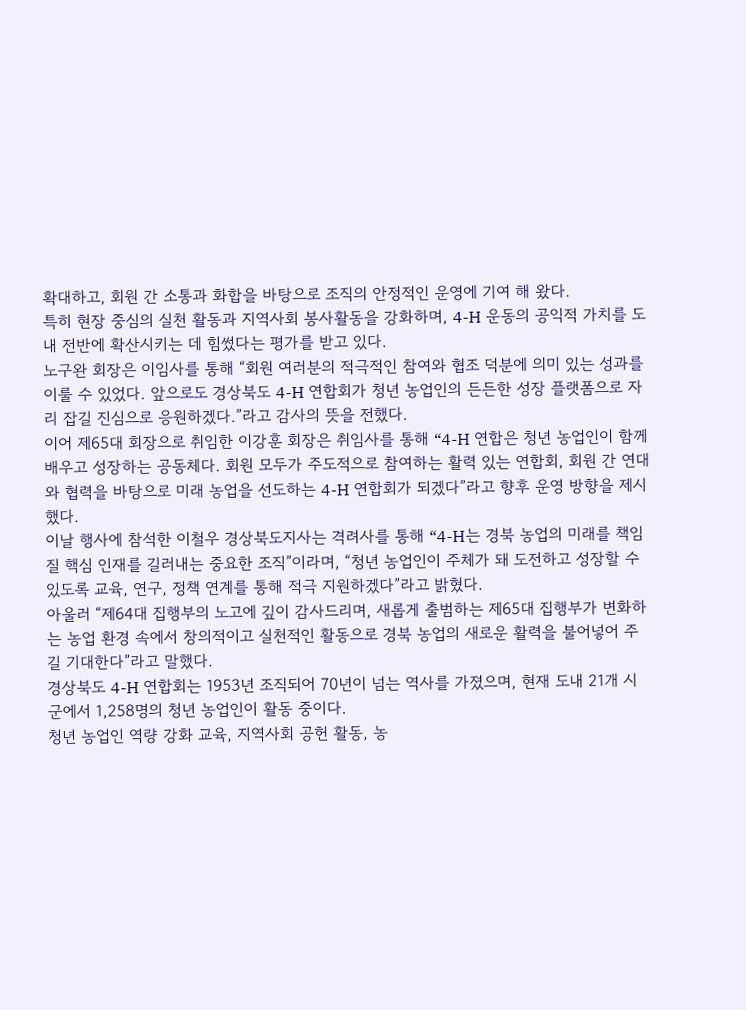확대하고, 회원 간 소통과 화합을 바탕으로 조직의 안정적인 운영에 기여 해 왔다.
특히 현장 중심의 실천 활동과 지역사회 봉사활동을 강화하며, 4-H 운동의 공익적 가치를 도내 전반에 확산시키는 데 힘썼다는 평가를 받고 있다.
노구완 회장은 이임사를 통해 “회원 여러분의 적극적인 참여와 협조 덕분에 의미 있는 성과를 이룰 수 있었다. 앞으로도 경상북도 4-H 연합회가 청년 농업인의 든든한 성장 플랫폼으로 자리 잡길 진심으로 응원하겠다.”라고 감사의 뜻을 전했다.
이어 제65대 회장으로 취임한 이강훈 회장은 취임사를 통해 “4-H 연합은 청년 농업인이 함께 배우고 성장하는 공동체다. 회원 모두가 주도적으로 참여하는 활력 있는 연합회, 회원 간 연대와 협력을 바탕으로 미래 농업을 선도하는 4-H 연합회가 되겠다”라고 향후 운영 방향을 제시했다.
이날 행사에 참석한 이철우 경상북도지사는 격려사를 통해 “4-H는 경북 농업의 미래를 책임질 핵심 인재를 길러내는 중요한 조직”이라며, “청년 농업인이 주체가 돼 도전하고 성장할 수 있도록 교육, 연구, 정책 연계를 통해 적극 지원하겠다”라고 밝혔다.
아울러 “제64대 집행부의 노고에 깊이 감사드리며, 새롭게 출범하는 제65대 집행부가 변화하는 농업 환경 속에서 창의적이고 실천적인 활동으로 경북 농업의 새로운 활력을 불어넣어 주길 기대한다”라고 말했다.
경상북도 4-H 연합회는 1953년 조직되어 70년이 넘는 역사를 가졌으며, 현재 도내 21개 시군에서 1,258명의 청년 농업인이 활동 중이다.
청년 농업인 역량 강화 교육, 지역사회 공헌 활동, 농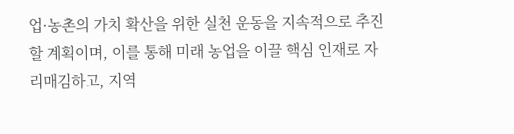업·농촌의 가치 확산을 위한 실천 운동을 지속적으로 추진할 계획이며, 이를 통해 미래 농업을 이끌 핵심 인재로 자리매김하고, 지역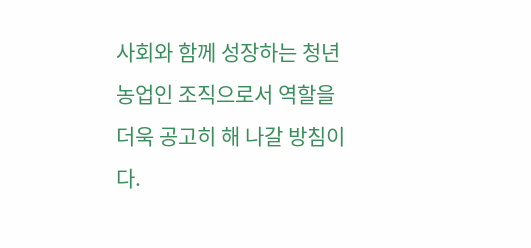사회와 함께 성장하는 청년 농업인 조직으로서 역할을 더욱 공고히 해 나갈 방침이다.